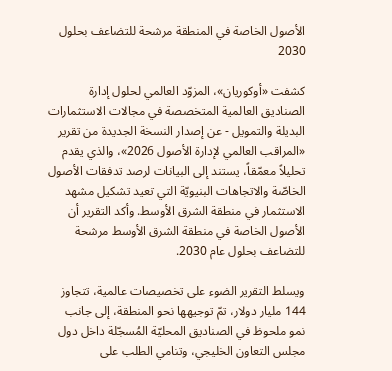الأصول الخاصة في المنطقة مرشحة للتضاعف بحلول 2030

كشفت «أوكوريان»، المزوّد العالمي لحلول إدارة الصناديق العالمية المتخصصة في مجالات الاستثمارات البديلة والتمويل - عن إصدار النسخة الجديدة من تقرير «المراقب العالمي لإدارة الأصول 2026»، والذي يقدم تحليلاً معمّقاً، يستند إلى البيانات لرصد تدفقات الأصول الخاصّة والاتجاهات البنيويّة التي تعيد تشكيل مشهد الاستثمار في منطقة الشرق الأوسط. وأكد التقرير أن الأصول الخاصة في منطقة الشرق الأوسط مرشحة للتضاعف بحلول عام 2030.

ويسلط التقرير الضوء على تخصيصات عالمية، تتجاوز 144 مليار دولار، تمّ توجيهها نحو المنطقة، إلى جانب نمو ملحوظ في الصناديق المحليّة المُسجّلة داخل دول مجلس التعاون الخليجي، وتنامي الطلب على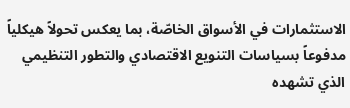الاستثمارات في الأسواق الخاصّة، بما يعكس تحولاً هيكلياً مدفوعاً بسياسات التنويع الاقتصادي والتطور التنظيمي الذي تشهده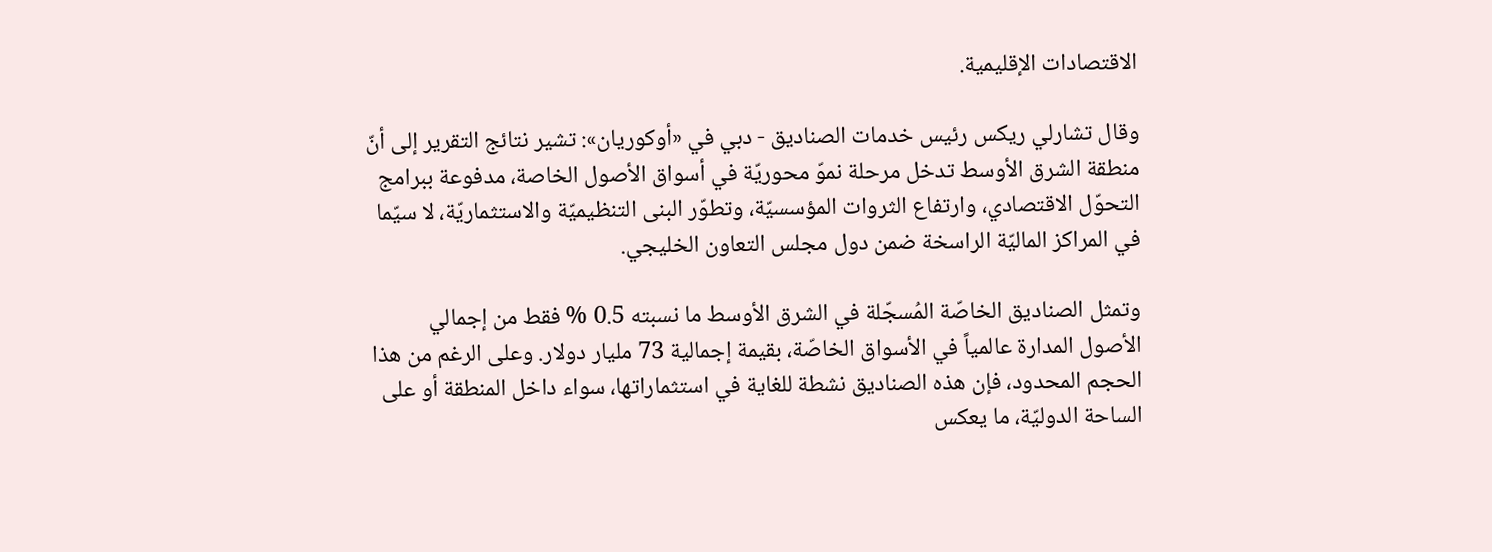الاقتصادات الإقليمية.

وقال تشارلي ريكس رئيس خدمات الصناديق - دبي في «أوكوريان»: تشير نتائج التقرير إلى أنّ منطقة الشرق الأوسط تدخل مرحلة نموّ محوريّة في أسواق الأصول الخاصة، مدفوعة ببرامج التحوّل الاقتصادي، وارتفاع الثروات المؤسسيّة، وتطوّر البنى التنظيميّة والاستثماريّة، لا سيّما في المراكز الماليّة الراسخة ضمن دول مجلس التعاون الخليجي.

وتمثل الصناديق الخاصّة المُسجّلة في الشرق الأوسط ما نسبته 0.5 % فقط من إجمالي الأصول المدارة عالمياً في الأسواق الخاصّة، بقيمة إجمالية 73 مليار دولار. وعلى الرغم من هذا الحجم المحدود، فإن هذه الصناديق نشطة للغاية في استثماراتها، سواء داخل المنطقة أو على الساحة الدوليّة، ما يعكس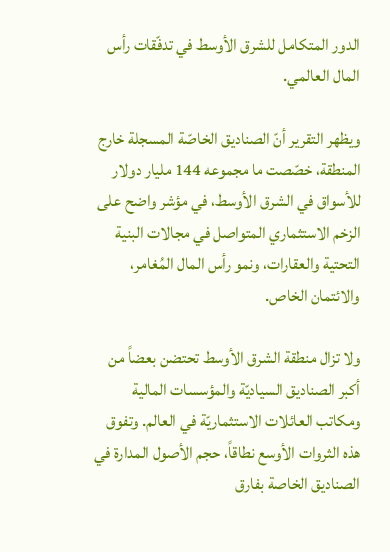الدور المتكامل للشرق الأوسط في تدفّقات رأس المال العالمي.

ويظهر التقرير أنّ الصناديق الخاصّة المسجلة خارج المنطقة، خصّصت ما مجموعه 144 مليار دولار للأسواق في الشرق الأوسط، في مؤشر واضح على الزخم الاستثماري المتواصل في مجالات البنية التحتية والعقارات، ونمو رأس المال المُغامر، والائتمان الخاص.

ولا تزال منطقة الشرق الأوسط تحتضن بعضاً من أكبر الصناديق السياديّة والمؤسسات المالية ومكاتب العائلات الاستثماريّة في العالم. وتفوق هذه الثروات الأوسع نطاقاً، حجم الأصول المدارة في الصناديق الخاصة بفارق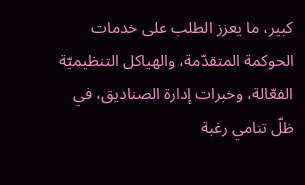كبير، ما يعزز الطلب على خدمات الحوكمة المتقدّمة، والهياكل التنظيميّة الفعّالة، وخبرات إدارة الصناديق، في ظلّ تنامي رغبة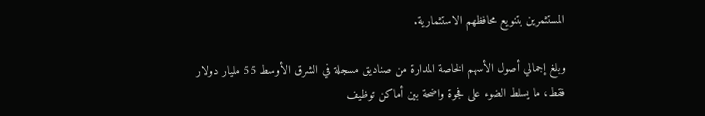المستثمرين بتنويع محافظهم الاستثمارية.

وبلغ إجمالي أصول الأسهم الخاصة المدارة من صناديق مسجلة في الشرق الأوسط 55 مليار دولار فقط، ما يسلط الضوء على فجوة واضحة بين أماكن توظيف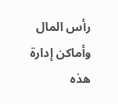رأس المال وأماكن إدارة هذه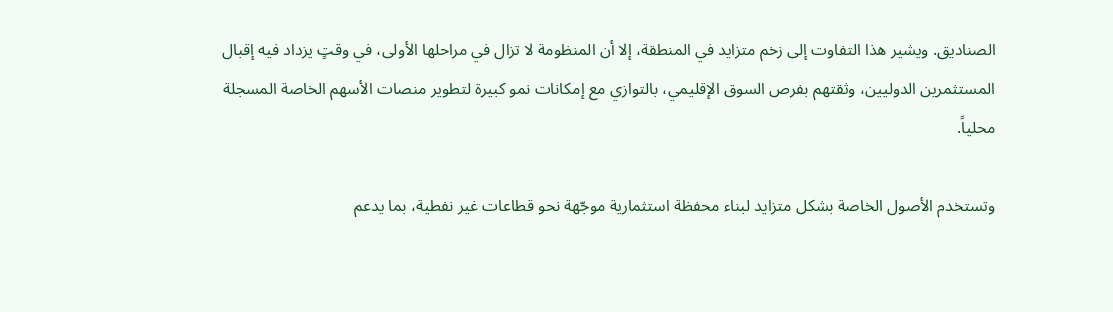الصناديق. ويشير هذا التفاوت إلى زخم متزايد في المنطقة، إلا أن المنظومة لا تزال في مراحلها الأولى، في وقتٍ يزداد فيه إقبال المستثمرين الدوليين، وثقتهم بفرص السوق الإقليمي، بالتوازي مع إمكانات نمو كبيرة لتطوير منصات الأسهم الخاصة المسجلة محلياً.

وتستخدم الأصول الخاصة بشكل متزايد لبناء محفظة استثمارية موجّهة نحو قطاعات غير نفطية، بما يدعم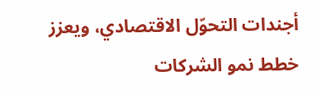أجندات التحوّل الاقتصادي، ويعزز خطط نمو الشركات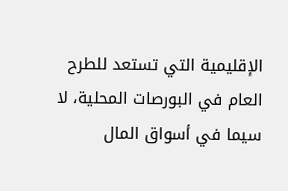الإقليمية التي تستعد للطرح العام في البورصات المحلية، لا سيما في أسواق المال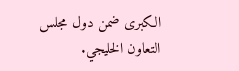الكبرى ضمن دول مجلس التعاون الخليجي.